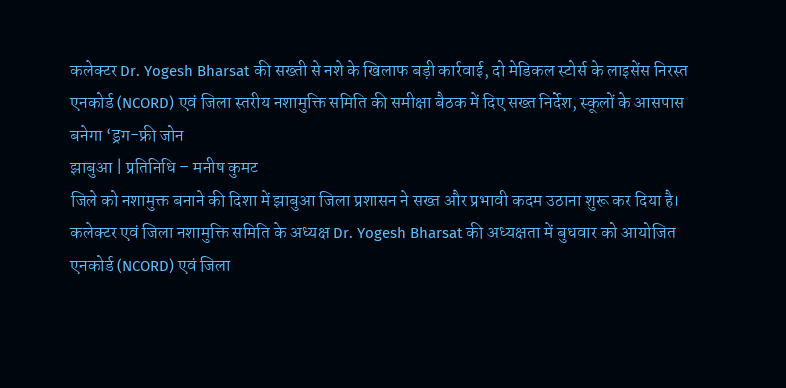कलेक्टर Dr. Yogesh Bharsat की सख्ती से नशे के खिलाफ बड़ी कार्रवाई, दो मेडिकल स्टोर्स के लाइसेंस निरस्त
एनकोर्ड (NCORD) एवं जिला स्तरीय नशामुक्ति समिति की समीक्षा बैठक में दिए सख्त निर्देश, स्कूलों के आसपास बनेगा ‘ड्रग-फ्री जोन
झाबुआ | प्रतिनिधि – मनीष कुमट
जिले को नशामुक्त बनाने की दिशा में झाबुआ जिला प्रशासन ने सख्त और प्रभावी कदम उठाना शुरू कर दिया है। कलेक्टर एवं जिला नशामुक्ति समिति के अध्यक्ष Dr. Yogesh Bharsat की अध्यक्षता में बुधवार को आयोजित एनकोर्ड (NCORD) एवं जिला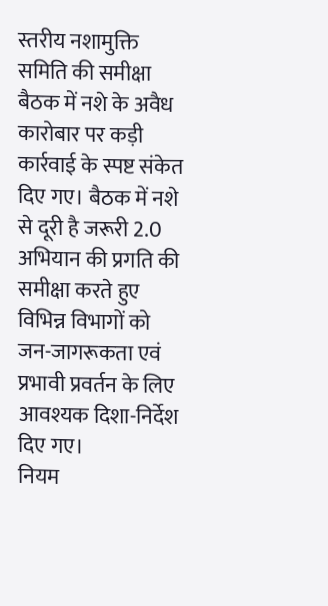स्तरीय नशामुक्ति समिति की समीक्षा बैठक में नशे के अवैध कारोबार पर कड़ी कार्रवाई के स्पष्ट संकेत दिए गए। बैठक में नशे से दूरी है जरूरी 2.0 अभियान की प्रगति की समीक्षा करते हुए विभिन्न विभागों को जन-जागरूकता एवं प्रभावी प्रवर्तन के लिए आवश्यक दिशा-निर्देश दिए गए।
नियम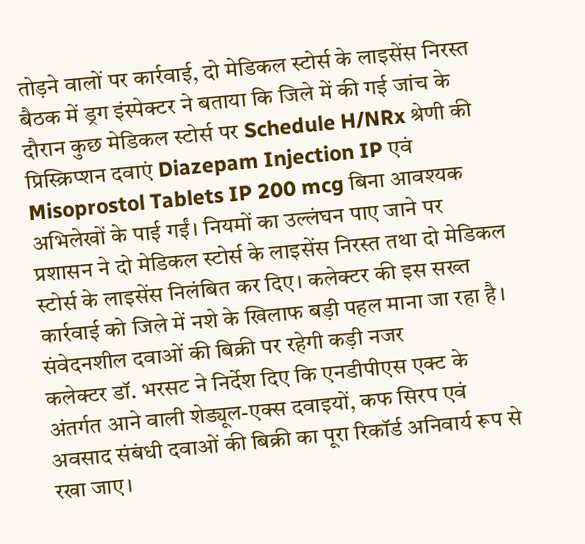तोड़ने वालों पर कार्रवाई, दो मेडिकल स्टोर्स के लाइसेंस निरस्त
बैठक में ड्रग इंस्पेक्टर ने बताया कि जिले में की गई जांच के दौरान कुछ मेडिकल स्टोर्स पर Schedule H/NRx श्रेणी की प्रिस्क्रिप्शन दवाएं Diazepam Injection IP एवं Misoprostol Tablets IP 200 mcg बिना आवश्यक अभिलेखों के पाई गईं। नियमों का उल्लंघन पाए जाने पर प्रशासन ने दो मेडिकल स्टोर्स के लाइसेंस निरस्त तथा दो मेडिकल स्टोर्स के लाइसेंस निलंबित कर दिए। कलेक्टर की इस सख्त कार्रवाई को जिले में नशे के खिलाफ बड़ी पहल माना जा रहा है।
संवेदनशील दवाओं की बिक्री पर रहेगी कड़ी नजर
कलेक्टर डॉ. भरसट ने निर्देश दिए कि एनडीपीएस एक्ट के अंतर्गत आने वाली शेड्यूल-एक्स दवाइयों, कफ सिरप एवं अवसाद संबंधी दवाओं की बिक्री का पूरा रिकॉर्ड अनिवार्य रूप से रखा जाए।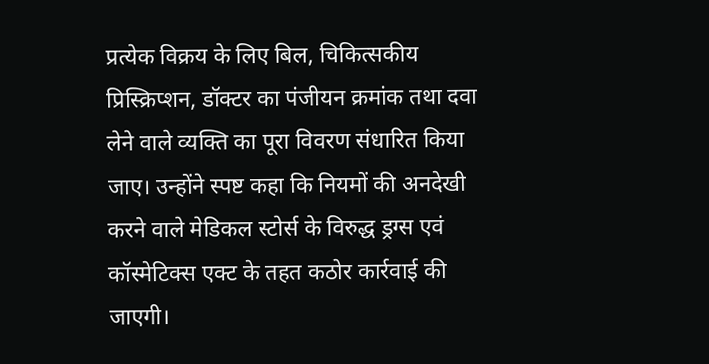प्रत्येक विक्रय के लिए बिल, चिकित्सकीय प्रिस्क्रिप्शन, डॉक्टर का पंजीयन क्रमांक तथा दवा लेने वाले व्यक्ति का पूरा विवरण संधारित किया जाए। उन्होंने स्पष्ट कहा कि नियमों की अनदेखी करने वाले मेडिकल स्टोर्स के विरुद्ध ड्रग्स एवं कॉस्मेटिक्स एक्ट के तहत कठोर कार्रवाई की जाएगी।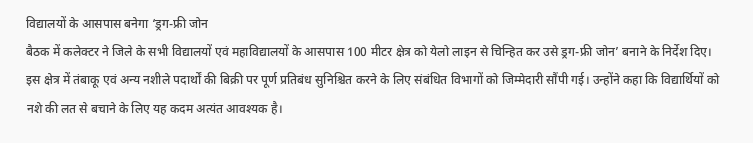विद्यालयों के आसपास बनेगा ‘ड्रग-फ्री जोन
बैठक में कलेक्टर ने जिले के सभी विद्यालयों एवं महाविद्यालयों के आसपास 100 मीटर क्षेत्र को येलो लाइन से चिन्हित कर उसे ड्रग-फ्री जोन’ बनाने के निर्देश दिए। इस क्षेत्र में तंबाकू एवं अन्य नशीले पदार्थों की बिक्री पर पूर्ण प्रतिबंध सुनिश्चित करने के लिए संबंधित विभागों को जिम्मेदारी सौंपी गई। उन्होंने कहा कि विद्यार्थियों को नशे की लत से बचाने के लिए यह कदम अत्यंत आवश्यक है।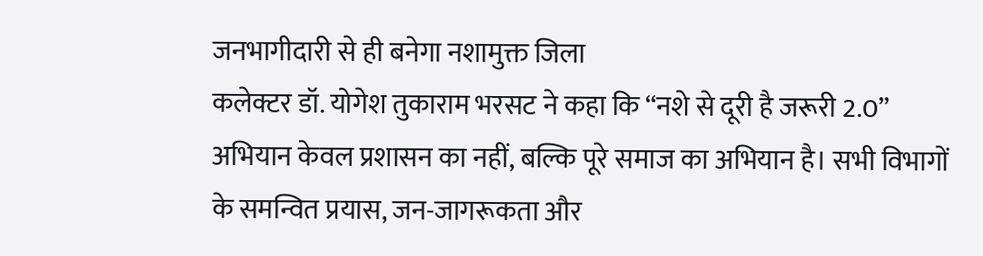जनभागीदारी से ही बनेगा नशामुक्त जिला
कलेक्टर डॉ. योगेश तुकाराम भरसट ने कहा कि “नशे से दूरी है जरूरी 2.0” अभियान केवल प्रशासन का नहीं, बल्कि पूरे समाज का अभियान है। सभी विभागों के समन्वित प्रयास, जन-जागरूकता और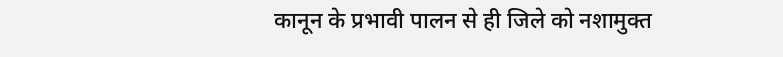कानून के प्रभावी पालन से ही जिले को नशामुक्त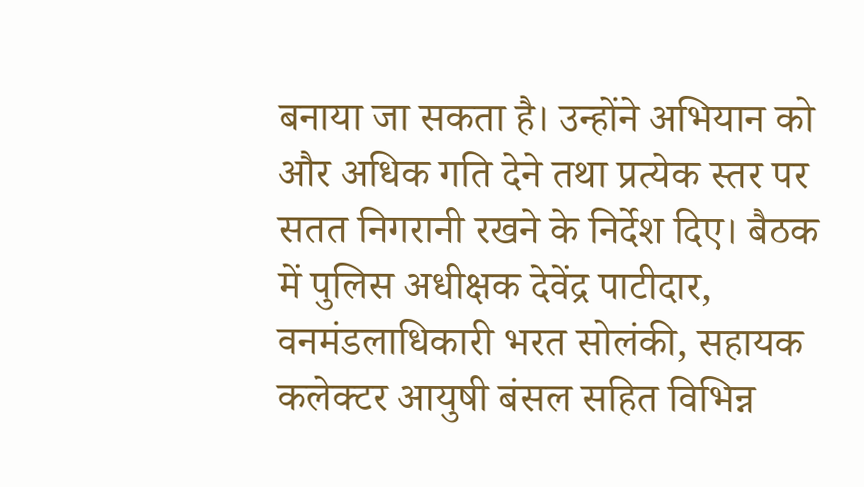बनाया जा सकता है। उन्होंने अभियान को और अधिक गति देने तथा प्रत्येक स्तर पर सतत निगरानी रखने के निर्देश दिए। बैठक में पुलिस अधीक्षक देवेंद्र पाटीदार, वनमंडलाधिकारी भरत सोलंकी, सहायक कलेक्टर आयुषी बंसल सहित विभिन्न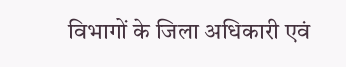विभागों के जिला अधिकारी एवं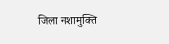जिला नशामुक्ति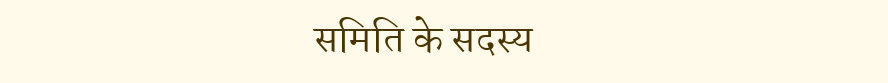समिति के सदस्य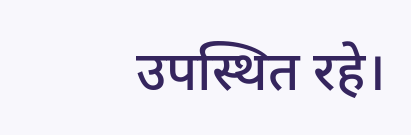उपस्थित रहे।